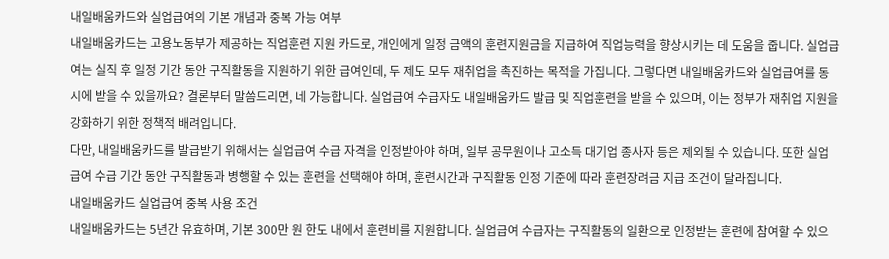내일배움카드와 실업급여의 기본 개념과 중복 가능 여부
내일배움카드는 고용노동부가 제공하는 직업훈련 지원 카드로, 개인에게 일정 금액의 훈련지원금을 지급하여 직업능력을 향상시키는 데 도움을 줍니다. 실업급여는 실직 후 일정 기간 동안 구직활동을 지원하기 위한 급여인데, 두 제도 모두 재취업을 촉진하는 목적을 가집니다. 그렇다면 내일배움카드와 실업급여를 동시에 받을 수 있을까요? 결론부터 말씀드리면, 네 가능합니다. 실업급여 수급자도 내일배움카드 발급 및 직업훈련을 받을 수 있으며, 이는 정부가 재취업 지원을 강화하기 위한 정책적 배려입니다.
다만, 내일배움카드를 발급받기 위해서는 실업급여 수급 자격을 인정받아야 하며, 일부 공무원이나 고소득 대기업 종사자 등은 제외될 수 있습니다. 또한 실업급여 수급 기간 동안 구직활동과 병행할 수 있는 훈련을 선택해야 하며, 훈련시간과 구직활동 인정 기준에 따라 훈련장려금 지급 조건이 달라집니다.
내일배움카드 실업급여 중복 사용 조건
내일배움카드는 5년간 유효하며, 기본 300만 원 한도 내에서 훈련비를 지원합니다. 실업급여 수급자는 구직활동의 일환으로 인정받는 훈련에 참여할 수 있으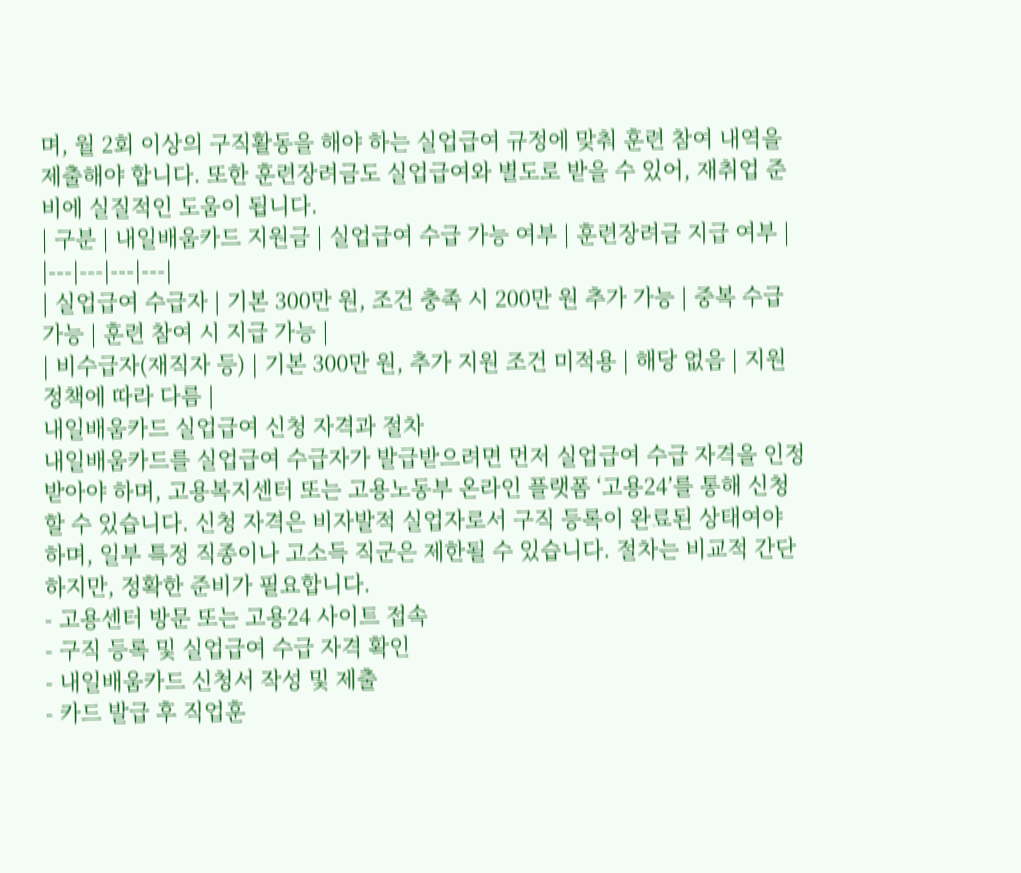며, 월 2회 이상의 구직활동을 해야 하는 실업급여 규정에 맞춰 훈련 참여 내역을 제출해야 합니다. 또한 훈련장려금도 실업급여와 별도로 받을 수 있어, 재취업 준비에 실질적인 도움이 됩니다.
| 구분 | 내일배움카드 지원금 | 실업급여 수급 가능 여부 | 훈련장려금 지급 여부 |
|---|---|---|---|
| 실업급여 수급자 | 기본 300만 원, 조건 충족 시 200만 원 추가 가능 | 중복 수급 가능 | 훈련 참여 시 지급 가능 |
| 비수급자(재직자 등) | 기본 300만 원, 추가 지원 조건 미적용 | 해당 없음 | 지원 정책에 따라 다름 |
내일배움카드 실업급여 신청 자격과 절차
내일배움카드를 실업급여 수급자가 발급받으려면 먼저 실업급여 수급 자격을 인정받아야 하며, 고용복지센터 또는 고용노동부 온라인 플랫폼 ‘고용24’를 통해 신청할 수 있습니다. 신청 자격은 비자발적 실업자로서 구직 등록이 완료된 상태여야 하며, 일부 특정 직종이나 고소득 직군은 제한될 수 있습니다. 절차는 비교적 간단하지만, 정확한 준비가 필요합니다.
- 고용센터 방문 또는 고용24 사이트 접속
- 구직 등록 및 실업급여 수급 자격 확인
- 내일배움카드 신청서 작성 및 제출
- 카드 발급 후 직업훈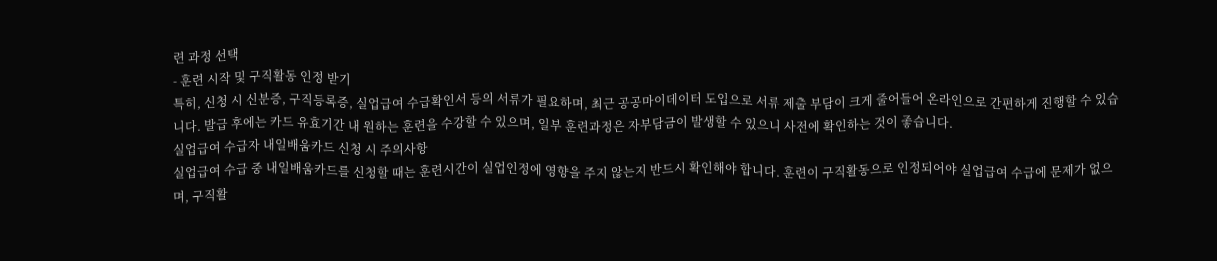련 과정 선택
- 훈련 시작 및 구직활동 인정 받기
특히, 신청 시 신분증, 구직등록증, 실업급여 수급확인서 등의 서류가 필요하며, 최근 공공마이데이터 도입으로 서류 제출 부담이 크게 줄어들어 온라인으로 간편하게 진행할 수 있습니다. 발급 후에는 카드 유효기간 내 원하는 훈련을 수강할 수 있으며, 일부 훈련과정은 자부담금이 발생할 수 있으니 사전에 확인하는 것이 좋습니다.
실업급여 수급자 내일배움카드 신청 시 주의사항
실업급여 수급 중 내일배움카드를 신청할 때는 훈련시간이 실업인정에 영향을 주지 않는지 반드시 확인해야 합니다. 훈련이 구직활동으로 인정되어야 실업급여 수급에 문제가 없으며, 구직활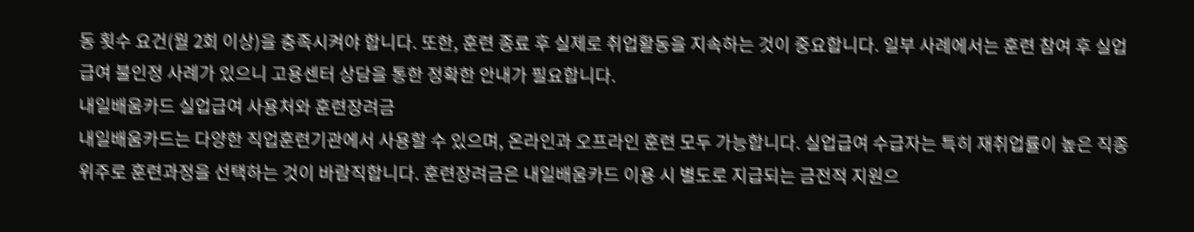동 횟수 요건(월 2회 이상)을 충족시켜야 합니다. 또한, 훈련 종료 후 실제로 취업활동을 지속하는 것이 중요합니다. 일부 사례에서는 훈련 참여 후 실업급여 불인정 사례가 있으니 고용센터 상담을 통한 정확한 안내가 필요합니다.
내일배움카드 실업급여 사용처와 훈련장려금
내일배움카드는 다양한 직업훈련기관에서 사용할 수 있으며, 온라인과 오프라인 훈련 모두 가능합니다. 실업급여 수급자는 특히 재취업률이 높은 직종 위주로 훈련과정을 선택하는 것이 바람직합니다. 훈련장려금은 내일배움카드 이용 시 별도로 지급되는 금전적 지원으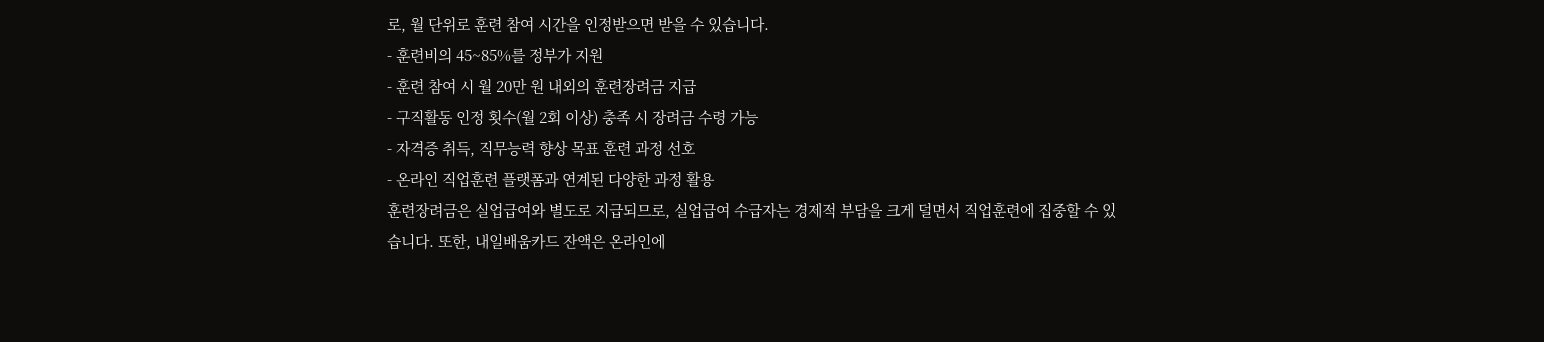로, 월 단위로 훈련 참여 시간을 인정받으면 받을 수 있습니다.
- 훈련비의 45~85%를 정부가 지원
- 훈련 참여 시 월 20만 원 내외의 훈련장려금 지급
- 구직활동 인정 횟수(월 2회 이상) 충족 시 장려금 수령 가능
- 자격증 취득, 직무능력 향상 목표 훈련 과정 선호
- 온라인 직업훈련 플랫폼과 연계된 다양한 과정 활용
훈련장려금은 실업급여와 별도로 지급되므로, 실업급여 수급자는 경제적 부담을 크게 덜면서 직업훈련에 집중할 수 있습니다. 또한, 내일배움카드 잔액은 온라인에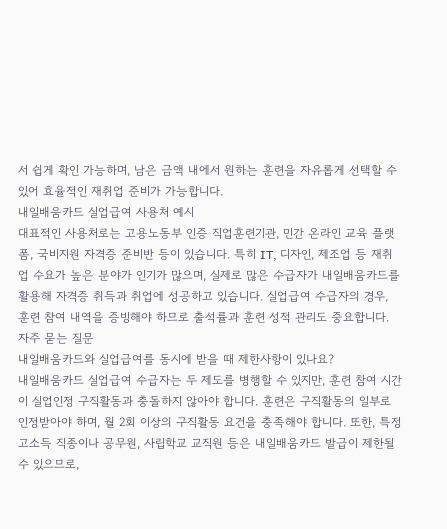서 쉽게 확인 가능하며, 남은 금액 내에서 원하는 훈련을 자유롭게 선택할 수 있어 효율적인 재취업 준비가 가능합니다.
내일배움카드 실업급여 사용처 예시
대표적인 사용처로는 고용노동부 인증 직업훈련기관, 민간 온라인 교육 플랫폼, 국비지원 자격증 준비반 등이 있습니다. 특히 IT, 디자인, 제조업 등 재취업 수요가 높은 분야가 인기가 많으며, 실제로 많은 수급자가 내일배움카드를 활용해 자격증 취득과 취업에 성공하고 있습니다. 실업급여 수급자의 경우, 훈련 참여 내역을 증빙해야 하므로 출석률과 훈련 성적 관리도 중요합니다.
자주 묻는 질문
내일배움카드와 실업급여를 동시에 받을 때 제한사항이 있나요?
내일배움카드 실업급여 수급자는 두 제도를 병행할 수 있지만, 훈련 참여 시간이 실업인정 구직활동과 충돌하지 않아야 합니다. 훈련은 구직활동의 일부로 인정받아야 하며, 월 2회 이상의 구직활동 요건을 충족해야 합니다. 또한, 특정 고소득 직종이나 공무원, 사립학교 교직원 등은 내일배움카드 발급이 제한될 수 있으므로,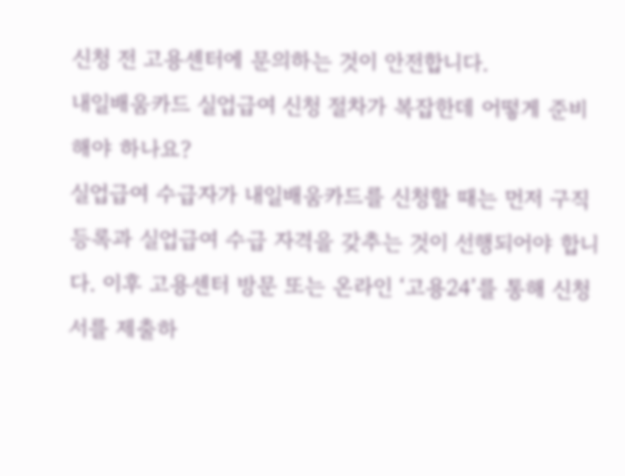신청 전 고용센터에 문의하는 것이 안전합니다.
내일배움카드 실업급여 신청 절차가 복잡한데 어떻게 준비해야 하나요?
실업급여 수급자가 내일배움카드를 신청할 때는 먼저 구직등록과 실업급여 수급 자격을 갖추는 것이 선행되어야 합니다. 이후 고용센터 방문 또는 온라인 ‘고용24’를 통해 신청서를 제출하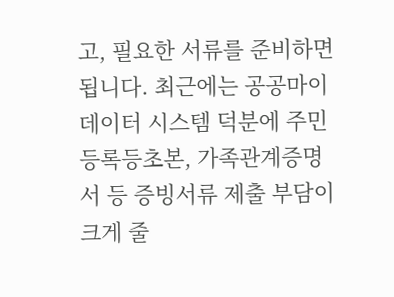고, 필요한 서류를 준비하면 됩니다. 최근에는 공공마이데이터 시스템 덕분에 주민등록등초본, 가족관계증명서 등 증빙서류 제출 부담이 크게 줄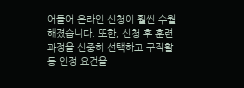어들어 온라인 신청이 훨씬 수월해졌습니다. 또한, 신청 후 훈련과정을 신중히 선택하고 구직활동 인정 요건을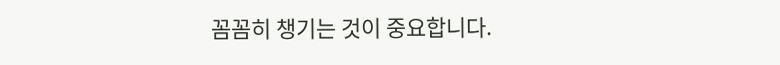꼼꼼히 챙기는 것이 중요합니다.